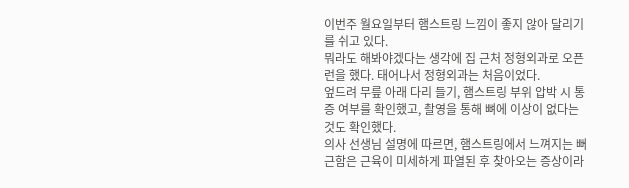이번주 월요일부터 햄스트링 느낌이 좋지 않아 달리기를 쉬고 있다.
뭐라도 해봐야겠다는 생각에 집 근처 정형외과로 오픈런을 했다. 태어나서 정형외과는 처음이었다.
엎드려 무릎 아래 다리 들기, 햄스트링 부위 압박 시 통증 여부를 확인했고, 촬영을 통해 뼈에 이상이 없다는 것도 확인했다.
의사 선생님 설명에 따르면, 햄스트링에서 느껴지는 뻐근함은 근육이 미세하게 파열된 후 찾아오는 증상이라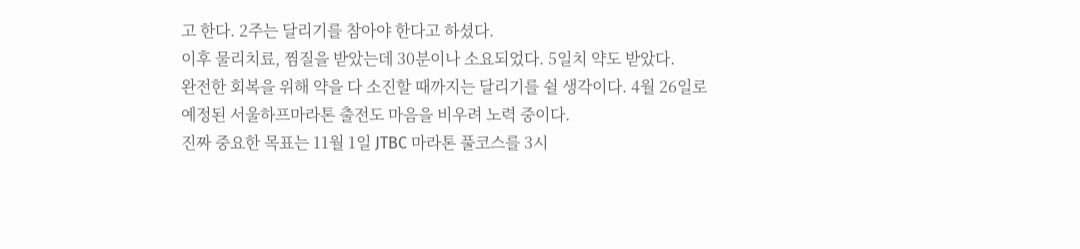고 한다. 2주는 달리기를 참아야 한다고 하셨다.
이후 물리치료, 찜질을 받았는데 30분이나 소요되었다. 5일치 약도 받았다.
완전한 회복을 위해 약을 다 소진할 때까지는 달리기를 쉴 생각이다. 4월 26일로 예정된 서울하프마라톤 출전도 마음을 비우려 노력 중이다.
진짜 중요한 목표는 11월 1일 JTBC 마라톤 풀코스를 3시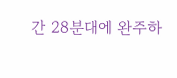간 28분대에 완주하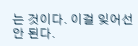는 것이다. 이걸 잊어선 안 된다.